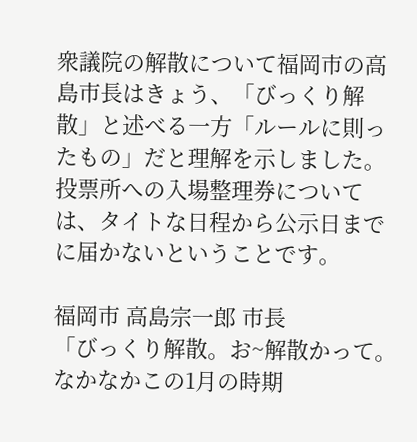衆議院の解散について福岡市の高島市長はきょう、「びっくり解散」と述べる一方「ルールに則ったもの」だと理解を示しました。
投票所への入場整理券については、タイトな日程から公示日までに届かないということです。

福岡市 高島宗一郎 市長
「びっくり解散。お~解散かって。なかなかこの1月の時期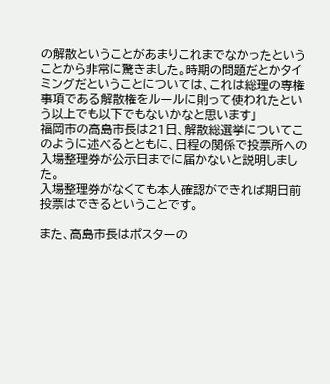の解散ということがあまりこれまでなかったということから非常に驚きました。時期の問題だとかタイミングだということについては、これは総理の専権事項である解散権をルールに則って使われたという以上でも以下でもないかなと思います」
福岡市の高島市長は21日、解散総選挙についてこのように述べるとともに、日程の関係で投票所への入場整理券が公示日までに届かないと説明しました。
入場整理券がなくても本人確認ができれば期日前投票はできるということです。

また、高島市長はポスターの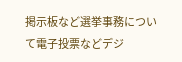掲示板など選挙事務について電子投票などデジ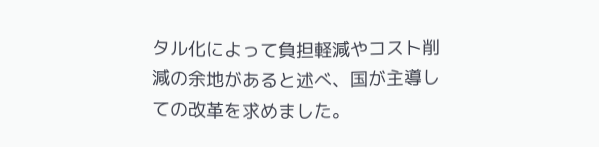タル化によって負担軽減やコスト削減の余地があると述べ、国が主導しての改革を求めました。